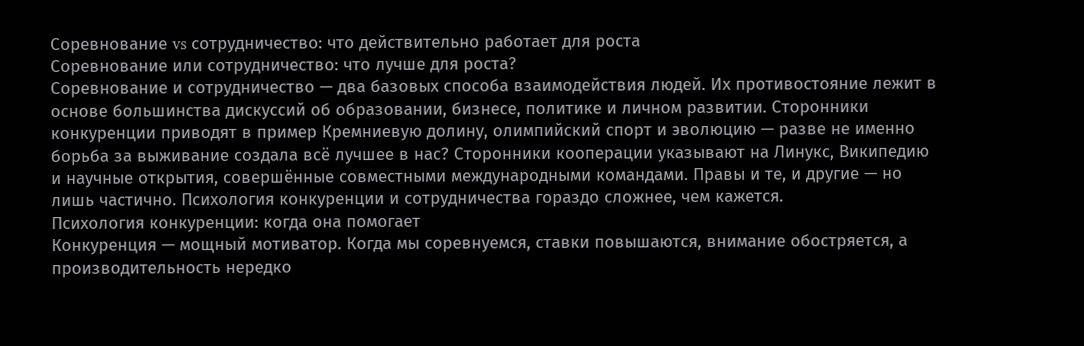Соревнование vs сотрудничество: что действительно работает для роста
Соревнование или сотрудничество: что лучше для роста?
Соревнование и сотрудничество — два базовых способа взаимодействия людей. Их противостояние лежит в основе большинства дискуссий об образовании, бизнесе, политике и личном развитии. Сторонники конкуренции приводят в пример Кремниевую долину, олимпийский спорт и эволюцию — разве не именно борьба за выживание создала всё лучшее в нас? Сторонники кооперации указывают на Линукс, Википедию и научные открытия, совершённые совместными международными командами. Правы и те, и другие — но лишь частично. Психология конкуренции и сотрудничества гораздо сложнее, чем кажется.
Психология конкуренции: когда она помогает
Конкуренция — мощный мотиватор. Когда мы соревнуемся, ставки повышаются, внимание обостряется, а производительность нередко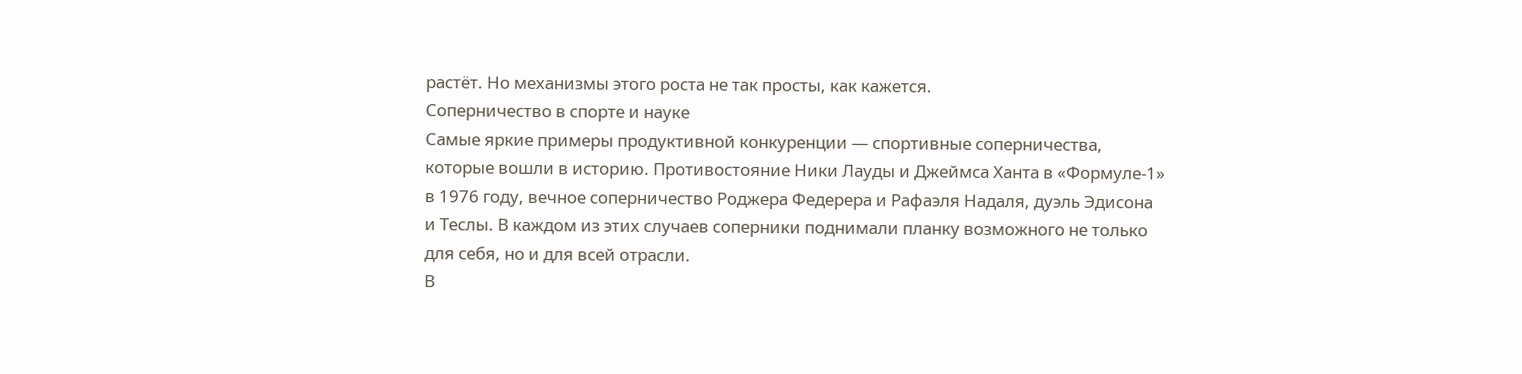растёт. Но механизмы этого роста не так просты, как кажется.
Соперничество в спорте и науке
Самые яркие примеры продуктивной конкуренции — спортивные соперничества, которые вошли в историю. Противостояние Ники Лауды и Джеймса Ханта в «Формуле-1» в 1976 году, вечное соперничество Роджера Федерера и Рафаэля Надаля, дуэль Эдисона и Теслы. В каждом из этих случаев соперники поднимали планку возможного не только для себя, но и для всей отрасли.
В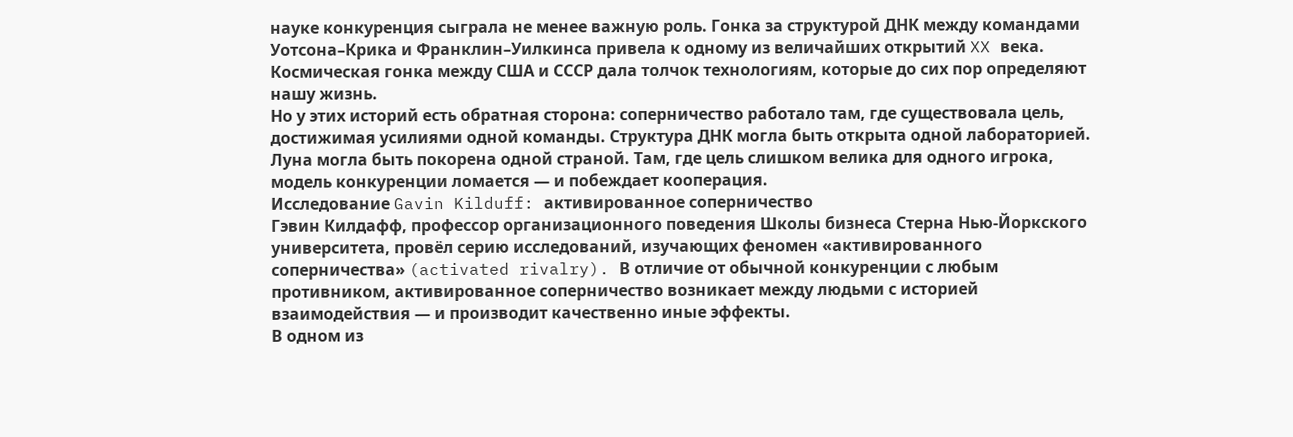науке конкуренция сыграла не менее важную роль. Гонка за структурой ДНК между командами Уотсона–Крика и Франклин–Уилкинса привела к одному из величайших открытий XX века. Космическая гонка между США и СССР дала толчок технологиям, которые до сих пор определяют нашу жизнь.
Но у этих историй есть обратная сторона: соперничество работало там, где существовала цель, достижимая усилиями одной команды. Структура ДНК могла быть открыта одной лабораторией. Луна могла быть покорена одной страной. Там, где цель слишком велика для одного игрока, модель конкуренции ломается — и побеждает кооперация.
Исследование Gavin Kilduff: активированное соперничество
Гэвин Килдафф, профессор организационного поведения Школы бизнеса Стерна Нью-Йоркского университета, провёл серию исследований, изучающих феномен «активированного соперничества» (activated rivalry). В отличие от обычной конкуренции с любым противником, активированное соперничество возникает между людьми с историей взаимодействия — и производит качественно иные эффекты.
В одном из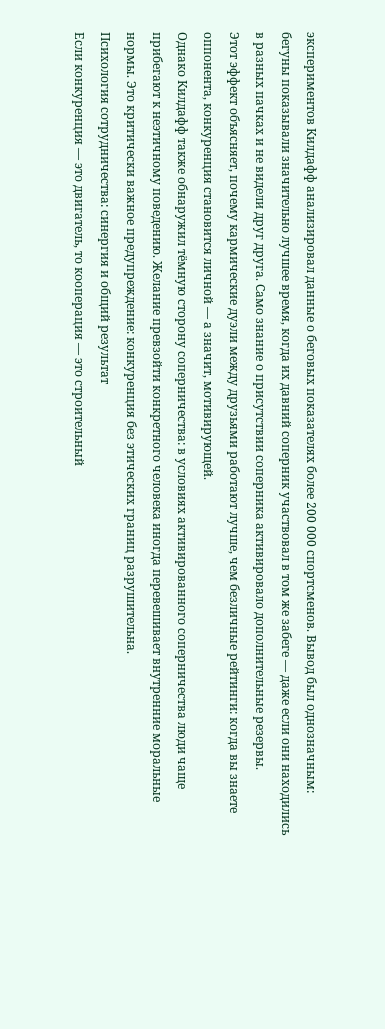экспериментов Килдафф анализировал данные о беговых показателях более 200 000 спортсменов. Вывод был однозначным: бегуны показывали значительно лучшее время, когда их давний соперник участвовал в том же забеге — даже если они находились в разных пачках и не видели друг друга. Само знание о присутствии соперника активировало дополнительные резервы.
Этот эффект объясняет, почему кармические дуэли между друзьями работают лучше, чем безличные рейтинги: когда вы знаете оппонента, конкуренция становится личной — а значит, мотивирующей.
Однако Килдафф также обнаружил тёмную сторону соперничества: в условиях активированного соперничества люди чаще прибегают к неэтичному поведению. Желание превзойти конкретного человека иногда перевешивает внутренние моральные нормы. Это критически важное предупреждение: конкуренция без этических границ разрушительна.
Психология сотрудничества: синергия и общий результат
Если конкуренция — это двигатель, то кооперация — это строительный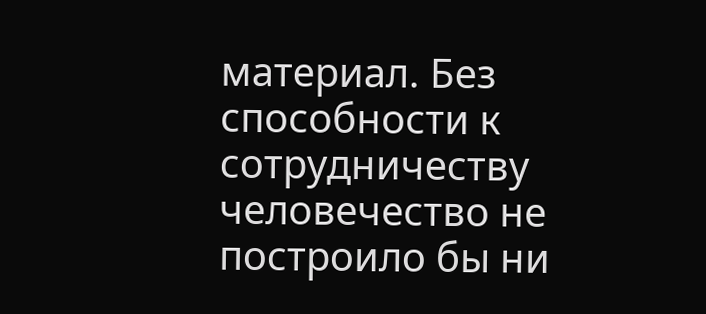материал. Без способности к сотрудничеству человечество не построило бы ни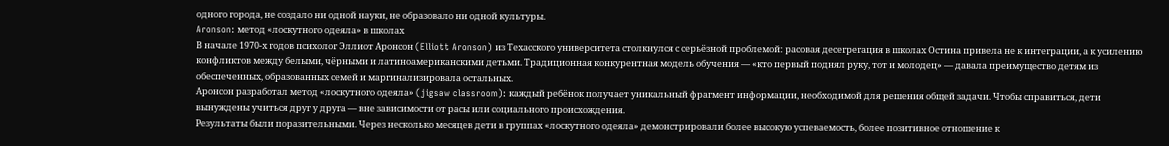одного города, не создало ни одной науки, не образовало ни одной культуры.
Aronson: метод «лоскутного одеяла» в школах
В начале 1970-х годов психолог Эллиот Аронсон (Elliott Aronson) из Техасского университета столкнулся с серьёзной проблемой: расовая десегрегация в школах Остина привела не к интеграции, а к усилению конфликтов между белыми, чёрными и латиноамериканскими детьми. Традиционная конкурентная модель обучения — «кто первый поднял руку, тот и молодец» — давала преимущество детям из обеспеченных, образованных семей и маргинализировала остальных.
Аронсон разработал метод «лоскутного одеяла» (jigsaw classroom): каждый ребёнок получает уникальный фрагмент информации, необходимой для решения общей задачи. Чтобы справиться, дети вынуждены учиться друг у друга — вне зависимости от расы или социального происхождения.
Результаты были поразительными. Через несколько месяцев дети в группах «лоскутного одеяла» демонстрировали более высокую успеваемость, более позитивное отношение к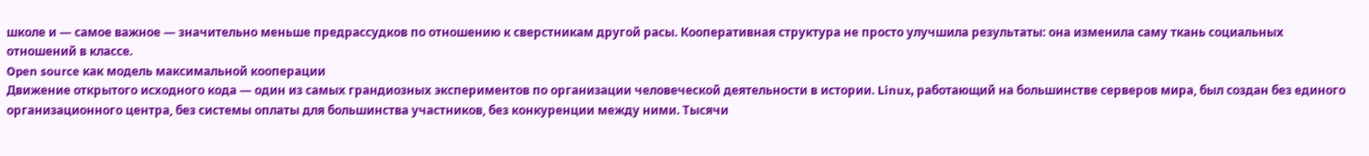школе и — самое важное — значительно меньше предрассудков по отношению к сверстникам другой расы. Кооперативная структура не просто улучшила результаты: она изменила саму ткань социальных отношений в классе.
Open source как модель максимальной кооперации
Движение открытого исходного кода — один из самых грандиозных экспериментов по организации человеческой деятельности в истории. Linux, работающий на большинстве серверов мира, был создан без единого организационного центра, без системы оплаты для большинства участников, без конкуренции между ними. Тысячи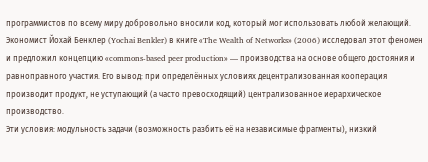программистов по всему миру добровольно вносили код, который мог использовать любой желающий.
Экономист Йохай Бенклер (Yochai Benkler) в книге «The Wealth of Networks» (2006) исследовал этот феномен и предложил концепцию «commons-based peer production» — производства на основе общего достояния и равноправного участия. Его вывод: при определённых условиях децентрализованная кооперация производит продукт, не уступающий (а часто превосходящий) централизованное иерархическое производство.
Эти условия: модульность задачи (возможность разбить её на независимые фрагменты), низкий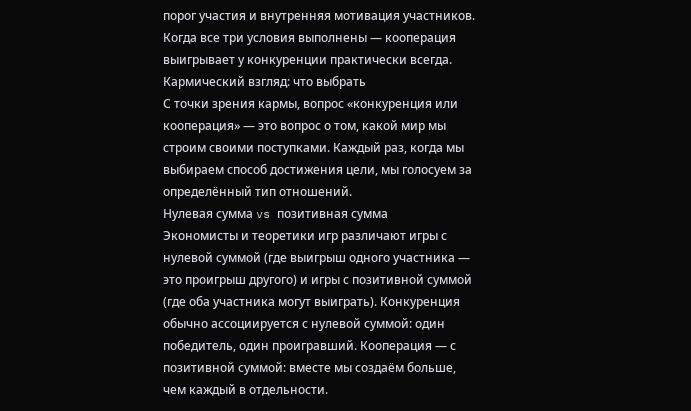порог участия и внутренняя мотивация участников. Когда все три условия выполнены — кооперация выигрывает у конкуренции практически всегда.
Кармический взгляд: что выбрать
С точки зрения кармы, вопрос «конкуренция или кооперация» — это вопрос о том, какой мир мы строим своими поступками. Каждый раз, когда мы выбираем способ достижения цели, мы голосуем за определённый тип отношений.
Нулевая сумма vs позитивная сумма
Экономисты и теоретики игр различают игры с нулевой суммой (где выигрыш одного участника — это проигрыш другого) и игры с позитивной суммой (где оба участника могут выиграть). Конкуренция обычно ассоциируется с нулевой суммой: один победитель, один проигравший. Кооперация — с позитивной суммой: вместе мы создаём больше, чем каждый в отдельности.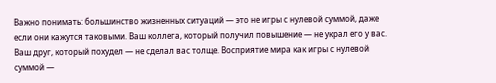Важно понимать: большинство жизненных ситуаций — это не игры с нулевой суммой, даже если они кажутся таковыми. Ваш коллега, который получил повышение — не украл его у вас. Ваш друг, который похудел — не сделал вас толще. Восприятие мира как игры с нулевой суммой —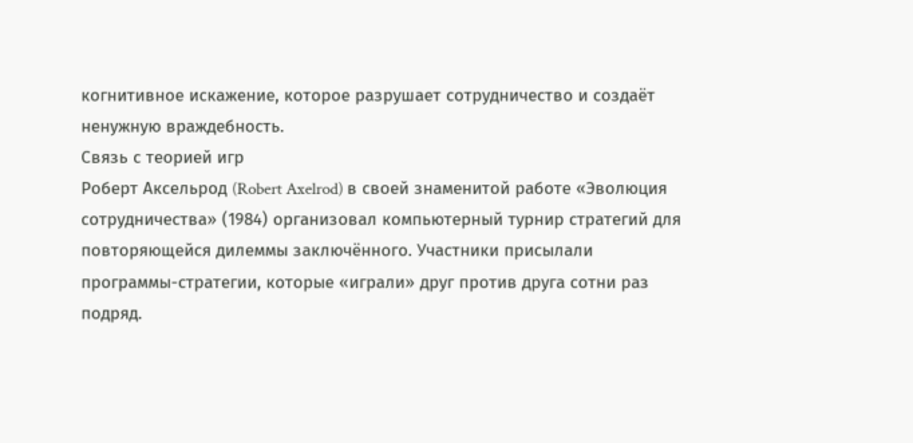когнитивное искажение, которое разрушает сотрудничество и создаёт ненужную враждебность.
Связь с теорией игр
Роберт Аксельрод (Robert Axelrod) в своей знаменитой работе «Эволюция сотрудничества» (1984) организовал компьютерный турнир стратегий для повторяющейся дилеммы заключённого. Участники присылали программы-стратегии, которые «играли» друг против друга сотни раз подряд.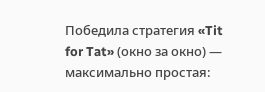Победила стратегия «Tit for Tat» (окно за окно) — максимально простая: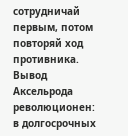сотрудничай первым, потом повторяй ход противника.
Вывод Аксельрода революционен: в долгосрочных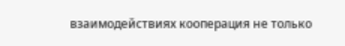взаимодействиях кооперация не только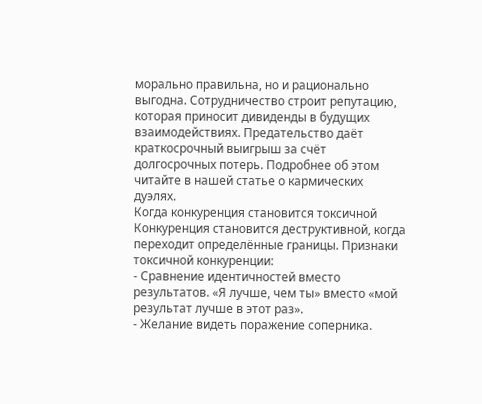морально правильна, но и рационально выгодна. Сотрудничество строит репутацию, которая приносит дивиденды в будущих взаимодействиях. Предательство даёт краткосрочный выигрыш за счёт долгосрочных потерь. Подробнее об этом читайте в нашей статье о кармических дуэлях.
Когда конкуренция становится токсичной
Конкуренция становится деструктивной, когда переходит определённые границы. Признаки токсичной конкуренции:
- Сравнение идентичностей вместо результатов. «Я лучше, чем ты» вместо «мой результат лучше в этот раз».
- Желание видеть поражение соперника.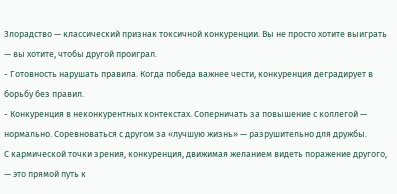Злорадство — классический признак токсичной конкуренции. Вы не просто хотите выиграть — вы хотите, чтобы другой проиграл.
- Готовность нарушать правила. Когда победа важнее чести, конкуренция деградирует в борьбу без правил.
- Конкуренция в неконкурентных контекстах. Соперничать за повышение с коллегой — нормально. Соревноваться с другом за «лучшую жизнь» — разрушительно для дружбы.
С кармической точки зрения, конкуренция, движимая желанием видеть поражение другого, — это прямой путь к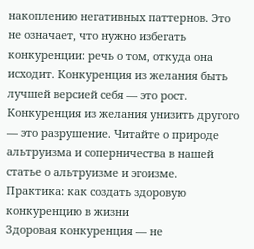накоплению негативных паттернов. Это не означает, что нужно избегать конкуренции: речь о том, откуда она исходит. Конкуренция из желания быть лучшей версией себя — это рост. Конкуренция из желания унизить другого — это разрушение. Читайте о природе альтруизма и соперничества в нашей статье о альтруизме и эгоизме.
Практика: как создать здоровую конкуренцию в жизни
Здоровая конкуренция — не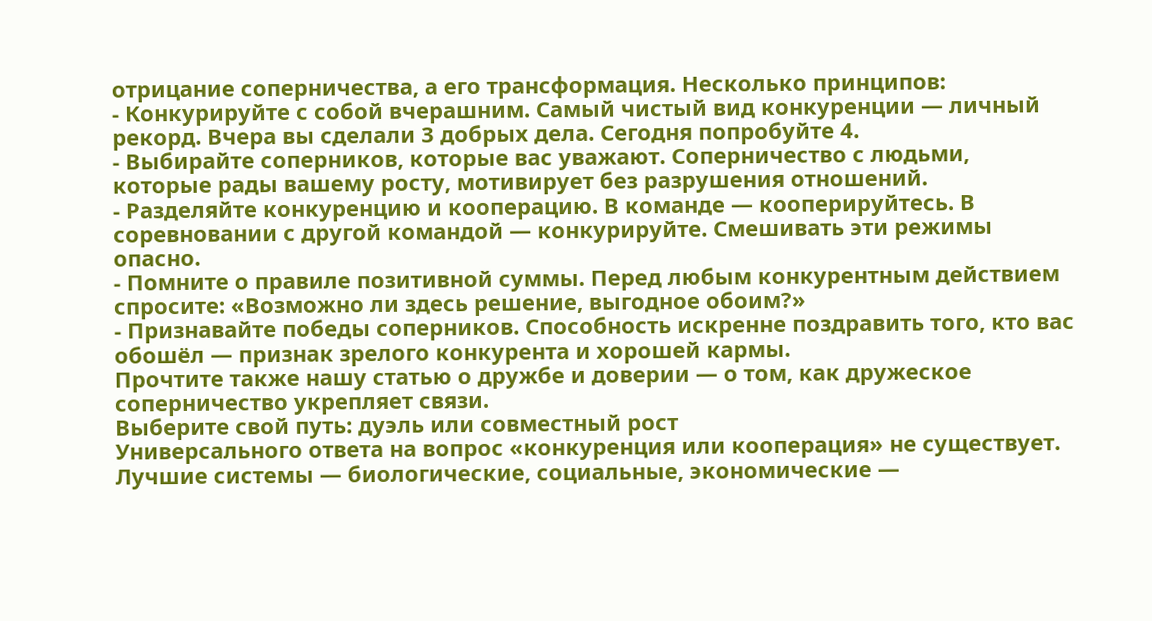отрицание соперничества, а его трансформация. Несколько принципов:
- Конкурируйте с собой вчерашним. Самый чистый вид конкуренции — личный рекорд. Вчера вы сделали 3 добрых дела. Сегодня попробуйте 4.
- Выбирайте соперников, которые вас уважают. Соперничество с людьми, которые рады вашему росту, мотивирует без разрушения отношений.
- Разделяйте конкуренцию и кооперацию. В команде — кооперируйтесь. В соревновании с другой командой — конкурируйте. Смешивать эти режимы опасно.
- Помните о правиле позитивной суммы. Перед любым конкурентным действием спросите: «Возможно ли здесь решение, выгодное обоим?»
- Признавайте победы соперников. Способность искренне поздравить того, кто вас обошёл — признак зрелого конкурента и хорошей кармы.
Прочтите также нашу статью о дружбе и доверии — о том, как дружеское соперничество укрепляет связи.
Выберите свой путь: дуэль или совместный рост
Универсального ответа на вопрос «конкуренция или кооперация» не существует. Лучшие системы — биологические, социальные, экономические —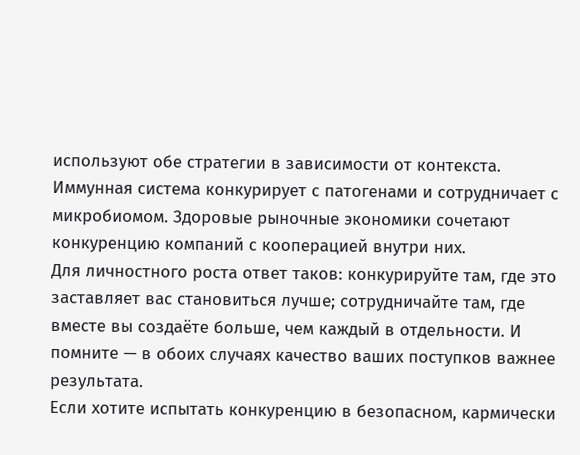используют обе стратегии в зависимости от контекста. Иммунная система конкурирует с патогенами и сотрудничает с микробиомом. Здоровые рыночные экономики сочетают конкуренцию компаний с кооперацией внутри них.
Для личностного роста ответ таков: конкурируйте там, где это заставляет вас становиться лучше; сотрудничайте там, где вместе вы создаёте больше, чем каждый в отдельности. И помните — в обоих случаях качество ваших поступков важнее результата.
Если хотите испытать конкуренцию в безопасном, кармически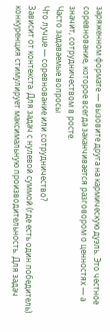заряженном формате — вызовите друга на кармическую дуэль. Это честное соревнование, которое всегда заканчивается разговором о ценностях — а значит, сотрудничеством в росте.
Часто задаваемые вопросы
Что лучше — соревнование или сотрудничество?
Зависит от контекста. Для задач с нулевой суммой (где есть один победитель) конкуренция стимулирует максимальную производительность. Для задач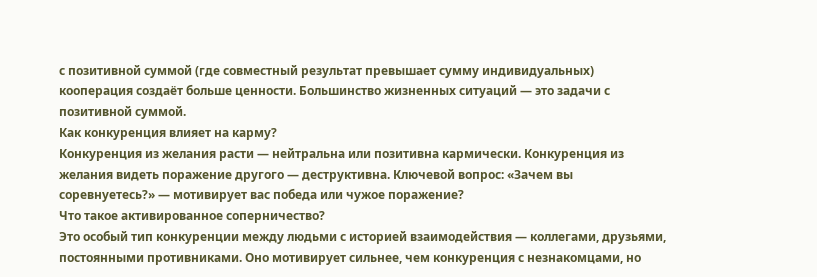с позитивной суммой (где совместный результат превышает сумму индивидуальных) кооперация создаёт больше ценности. Большинство жизненных ситуаций — это задачи с позитивной суммой.
Как конкуренция влияет на карму?
Конкуренция из желания расти — нейтральна или позитивна кармически. Конкуренция из желания видеть поражение другого — деструктивна. Ключевой вопрос: «Зачем вы соревнуетесь?» — мотивирует вас победа или чужое поражение?
Что такое активированное соперничество?
Это особый тип конкуренции между людьми с историей взаимодействия — коллегами, друзьями, постоянными противниками. Оно мотивирует сильнее, чем конкуренция с незнакомцами, но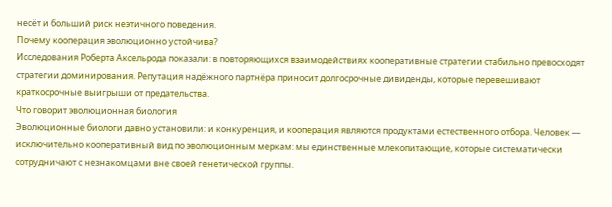несёт и больший риск неэтичного поведения.
Почему кооперация эволюционно устойчива?
Исследования Роберта Аксельрода показали: в повторяющихся взаимодействиях кооперативные стратегии стабильно превосходят стратегии доминирования. Репутация надёжного партнёра приносит долгосрочные дивиденды, которые перевешивают краткосрочные выигрыши от предательства.
Что говорит эволюционная биология
Эволюционные биологи давно установили: и конкуренция, и кооперация являются продуктами естественного отбора. Человек — исключительно кооперативный вид по эволюционным меркам: мы единственные млекопитающие, которые систематически сотрудничают с незнакомцами вне своей генетической группы.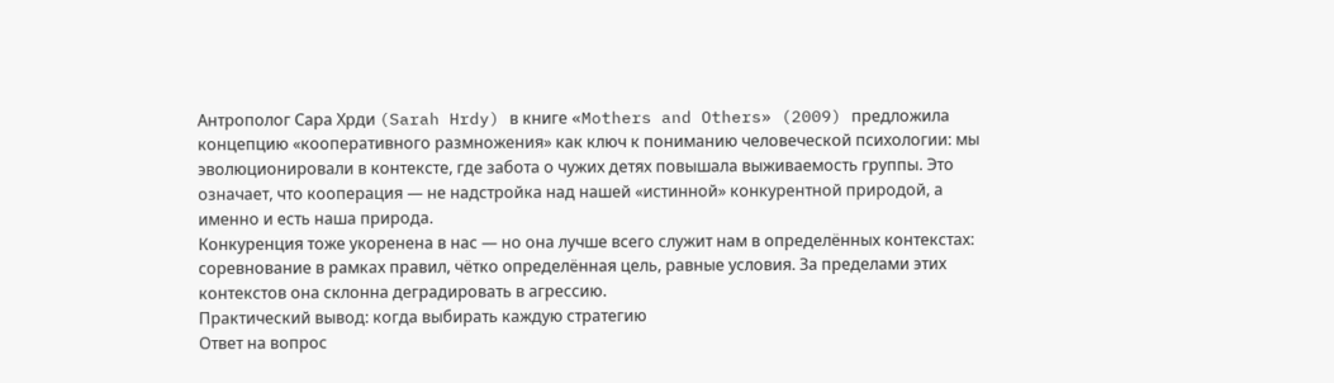Антрополог Сара Хрди (Sarah Hrdy) в книге «Mothers and Others» (2009) предложила концепцию «кооперативного размножения» как ключ к пониманию человеческой психологии: мы эволюционировали в контексте, где забота о чужих детях повышала выживаемость группы. Это означает, что кооперация — не надстройка над нашей «истинной» конкурентной природой, а именно и есть наша природа.
Конкуренция тоже укоренена в нас — но она лучше всего служит нам в определённых контекстах: соревнование в рамках правил, чётко определённая цель, равные условия. За пределами этих контекстов она склонна деградировать в агрессию.
Практический вывод: когда выбирать каждую стратегию
Ответ на вопрос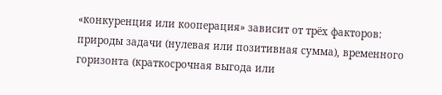«конкуренция или кооперация» зависит от трёх факторов: природы задачи (нулевая или позитивная сумма), временного горизонта (краткосрочная выгода или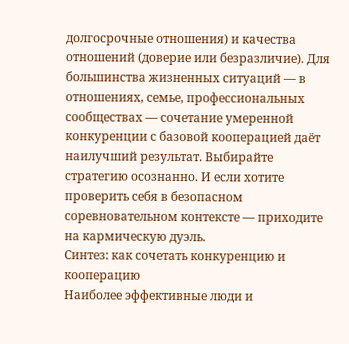долгосрочные отношения) и качества отношений (доверие или безразличие). Для большинства жизненных ситуаций — в отношениях, семье, профессиональных сообществах — сочетание умеренной конкуренции с базовой кооперацией даёт наилучший результат. Выбирайте стратегию осознанно. И если хотите проверить себя в безопасном соревновательном контексте — приходите на кармическую дуэль.
Синтез: как сочетать конкуренцию и кооперацию
Наиболее эффективные люди и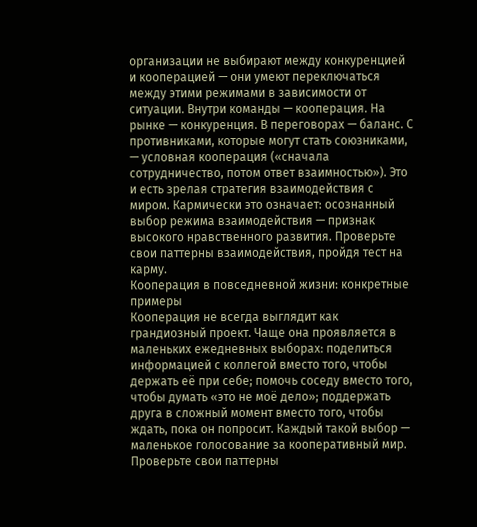организации не выбирают между конкуренцией и кооперацией — они умеют переключаться между этими режимами в зависимости от ситуации. Внутри команды — кооперация. На рынке — конкуренция. В переговорах — баланс. С противниками, которые могут стать союзниками, — условная кооперация («сначала сотрудничество, потом ответ взаимностью»). Это и есть зрелая стратегия взаимодействия с миром. Кармически это означает: осознанный выбор режима взаимодействия — признак высокого нравственного развития. Проверьте свои паттерны взаимодействия, пройдя тест на карму.
Кооперация в повседневной жизни: конкретные примеры
Кооперация не всегда выглядит как грандиозный проект. Чаще она проявляется в маленьких ежедневных выборах: поделиться информацией с коллегой вместо того, чтобы держать её при себе; помочь соседу вместо того, чтобы думать «это не моё дело»; поддержать друга в сложный момент вместо того, чтобы ждать, пока он попросит. Каждый такой выбор — маленькое голосование за кооперативный мир. Проверьте свои паттерны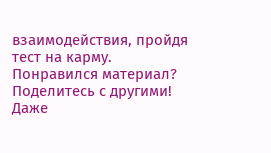взаимодействия, пройдя тест на карму.
Понравился материал? Поделитесь с другими! Даже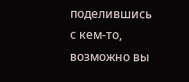поделившись с кем-то, возможно вы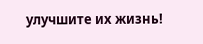улучшите их жизнь!